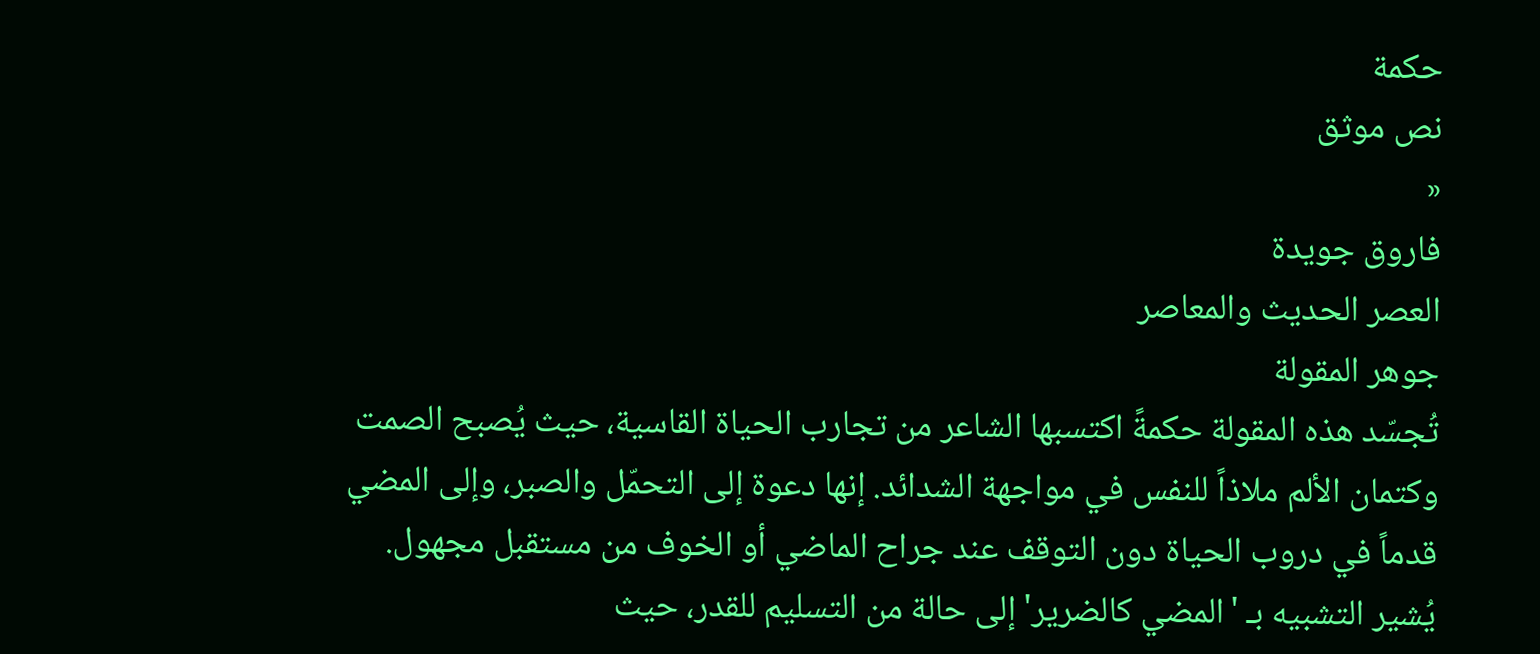حكمة
نص موثق
«
فاروق جويدة
العصر الحديث والمعاصر
جوهر المقولة
تُجسّد هذه المقولة حكمةً اكتسبها الشاعر من تجارب الحياة القاسية، حيث يُصبح الصمت وكتمان الألم ملاذاً للنفس في مواجهة الشدائد. إنها دعوة إلى التحمّل والصبر، وإلى المضي قدماً في دروب الحياة دون التوقف عند جراح الماضي أو الخوف من مستقبل مجهول.
يُشير التشبيه بـ 'المضي كالضرير' إلى حالة من التسليم للقدر، حيث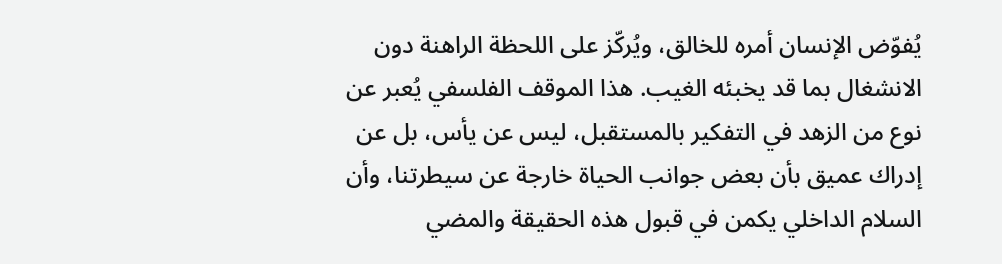يُفوّض الإنسان أمره للخالق، ويُركّز على اللحظة الراهنة دون الانشغال بما قد يخبئه الغيب. هذا الموقف الفلسفي يُعبر عن نوع من الزهد في التفكير بالمستقبل، ليس عن يأس، بل عن إدراك عميق بأن بعض جوانب الحياة خارجة عن سيطرتنا، وأن السلام الداخلي يكمن في قبول هذه الحقيقة والمضي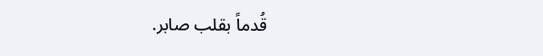قُدماً بقلب صابر.